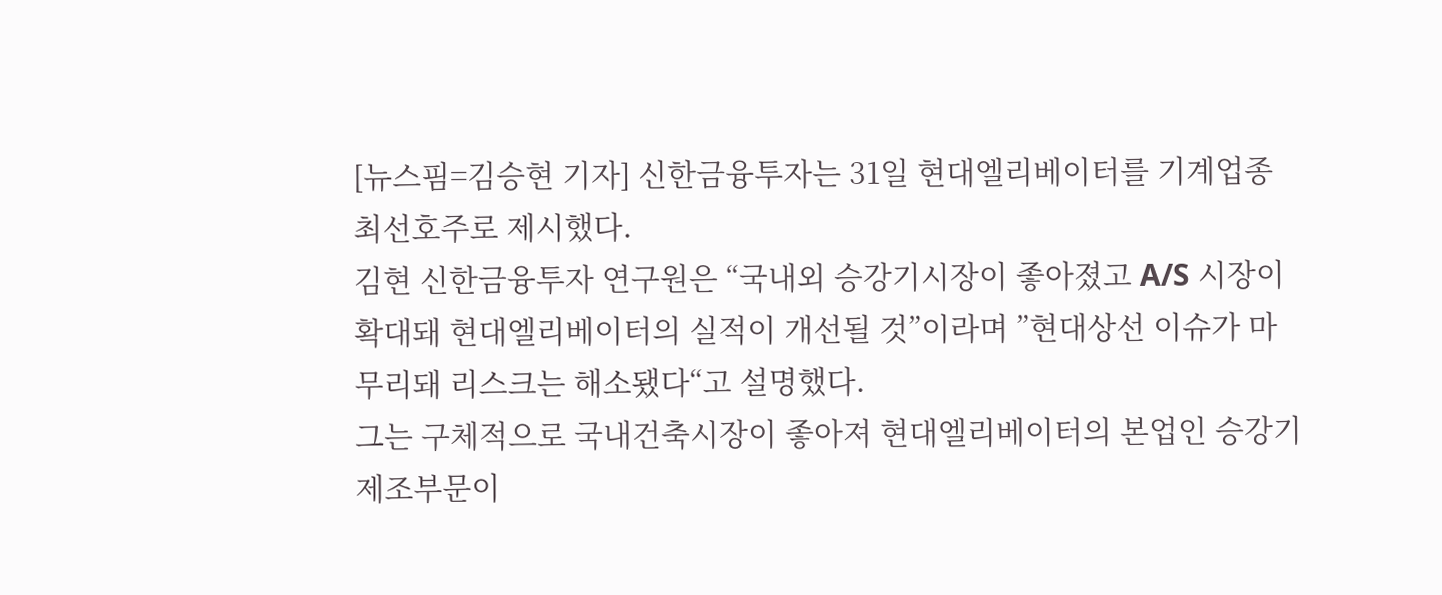[뉴스핌=김승현 기자] 신한금융투자는 31일 현대엘리베이터를 기계업종 최선호주로 제시했다.
김현 신한금융투자 연구원은 “국내외 승강기시장이 좋아졌고 A/S 시장이 확대돼 현대엘리베이터의 실적이 개선될 것”이라며 ”현대상선 이슈가 마무리돼 리스크는 해소됐다“고 설명했다.
그는 구체적으로 국내건축시장이 좋아져 현대엘리베이터의 본업인 승강기 제조부문이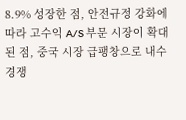8.9% 성장한 점, 안전규정 강화에 따라 고수익 A/S 부문 시장이 확대된 점, 중국 시장 급팽창으로 내수 경쟁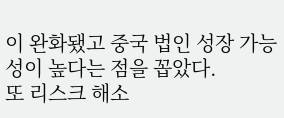이 완화됐고 중국 법인 성장 가능성이 높다는 점을 꼽았다.
또 리스크 해소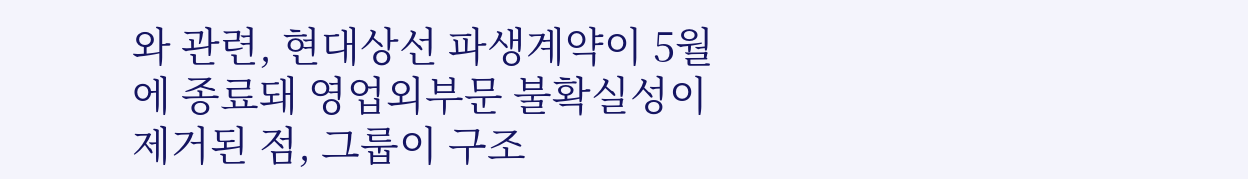와 관련, 현대상선 파생계약이 5월에 종료돼 영업외부문 불확실성이 제거된 점, 그룹이 구조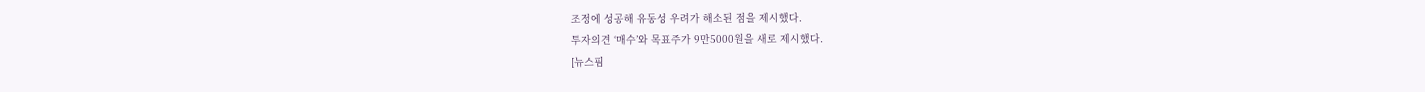조정에 성공해 유동성 우려가 해소된 점을 제시했다.
투자의견 ‘매수’와 목표주가 9만5000원을 새로 제시했다.
[뉴스핌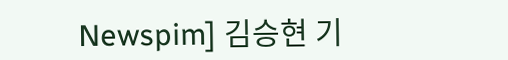Newspim] 김승현 기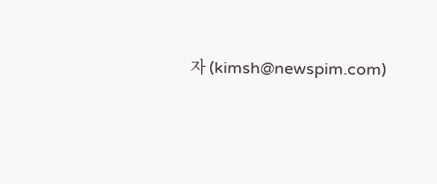자 (kimsh@newspim.com)